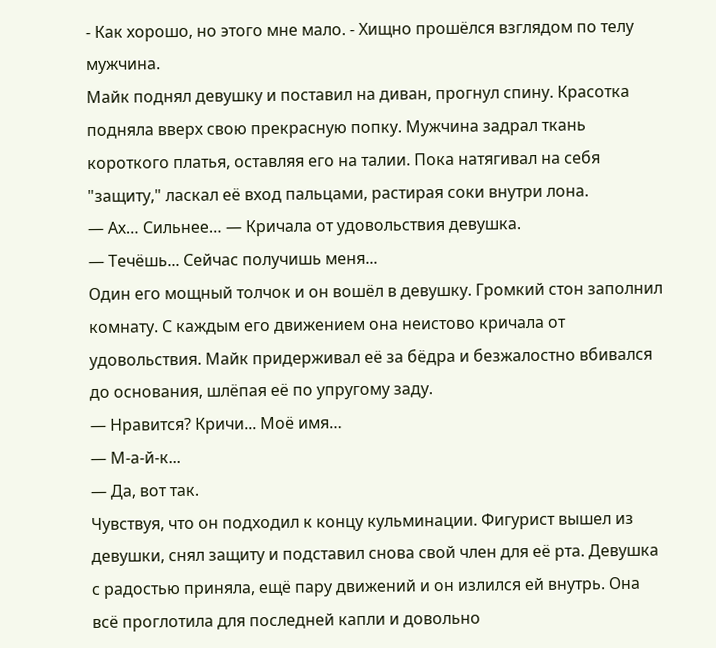- Как хорошо, но этого мне мало. - Хищно прошёлся взглядом по телу мужчина.
Майк поднял девушку и поставил на диван, прогнул спину. Красотка подняла вверх свою прекрасную попку. Мужчина задрал ткань короткого платья, оставляя его на талии. Пока натягивал на себя "защиту," ласкал её вход пальцами, растирая соки внутри лона.
— Ах… Сильнее… — Кричала от удовольствия девушка.
— Течёшь... Сейчас получишь меня...
Один его мощный толчок и он вошёл в девушку. Громкий стон заполнил комнату. С каждым его движением она неистово кричала от удовольствия. Майк придерживал её за бёдра и безжалостно вбивался до основания, шлёпая её по упругому заду.
— Нравится? Кричи... Моё имя…
— М-а-й-к...
— Да, вот так.
Чувствуя, что он подходил к концу кульминации. Фигурист вышел из девушки, снял защиту и подставил снова свой член для её рта. Девушка с радостью приняла, ещё пару движений и он излился ей внутрь. Она всё проглотила для последней капли и довольно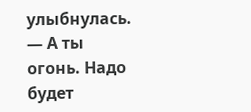улыбнулась.
— А ты огонь. Надо будет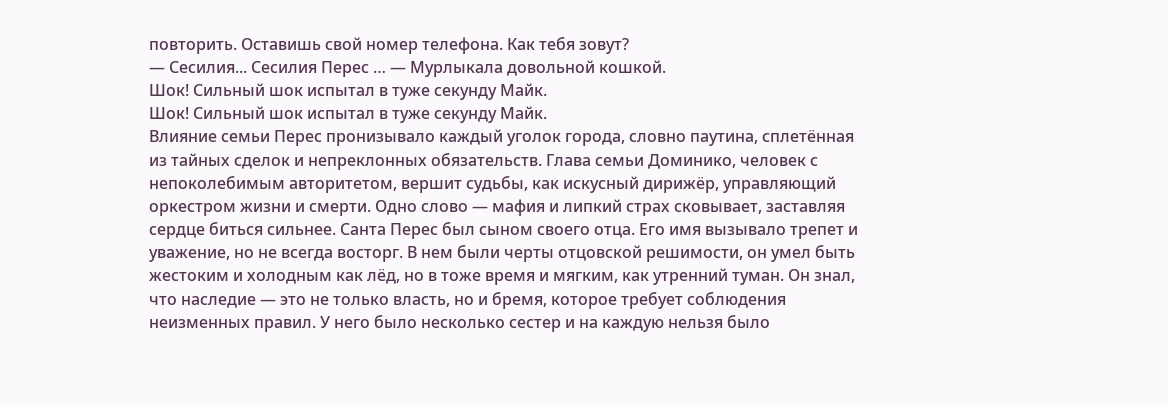повторить. Оставишь свой номер телефона. Как тебя зовут?
— Сесилия... Сесилия Перес … — Мурлыкала довольной кошкой.
Шок! Сильный шок испытал в туже секунду Майк.
Шок! Сильный шок испытал в туже секунду Майк.
Влияние семьи Перес пронизывало каждый уголок города, словно паутина, сплетённая из тайных сделок и непреклонных обязательств. Глава семьи Доминико, человек с непоколебимым авторитетом, вершит судьбы, как искусный дирижёр, управляющий оркестром жизни и смерти. Одно слово — мафия и липкий страх сковывает, заставляя сердце биться сильнее. Санта Перес был сыном своего отца. Его имя вызывало трепет и уважение, но не всегда восторг. В нем были черты отцовской решимости, он умел быть жестоким и холодным как лёд, но в тоже время и мягким, как утренний туман. Он знал, что наследие — это не только власть, но и бремя, которое требует соблюдения неизменных правил. У него было несколько сестер и на каждую нельзя было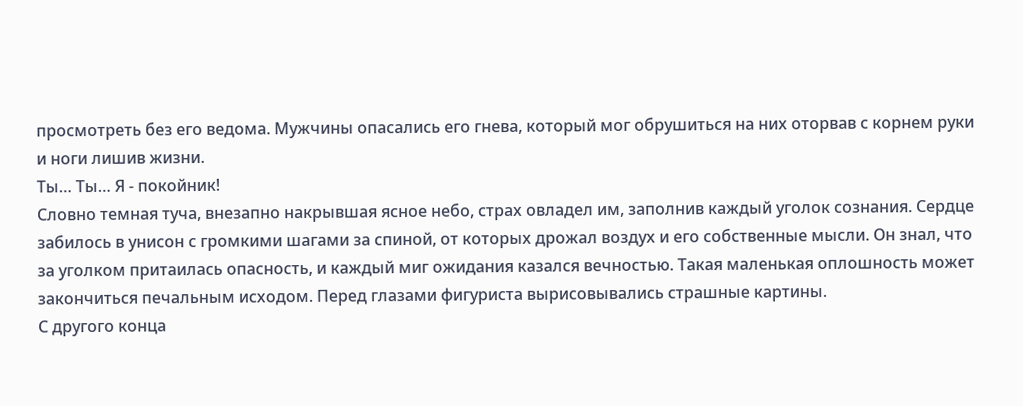просмотреть без его ведома. Мужчины опасались его гнева, который мог обрушиться на них оторвав с корнем руки и ноги лишив жизни.
Ты… Ты… Я - покойник!
Словно темная туча, внезапно накрывшая ясное небо, страх овладел им, заполнив каждый уголок сознания. Сердце забилось в унисон с громкими шагами за спиной, от которых дрожал воздух и его собственные мысли. Он знал, что за уголком притаилась опасность, и каждый миг ожидания казался вечностью. Такая маленькая оплошность может закончиться печальным исходом. Перед глазами фигуриста вырисовывались страшные картины.
С другого конца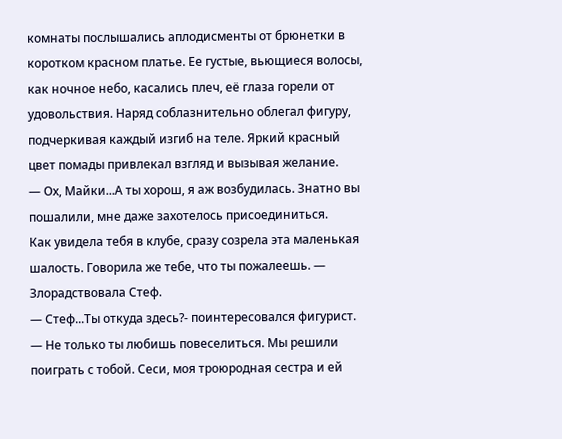комнаты послышались аплодисменты от брюнетки в коротком красном платье. Ее густые, вьющиеся волосы, как ночное небо, касались плеч, её глаза горели от удовольствия. Наряд соблазнительно облегал фигуру, подчеркивая каждый изгиб на теле. Яркий красный цвет помады привлекал взгляд и вызывая желание.
— Ох, Майки...А ты хорош, я аж возбудилась. Знатно вы пошалили, мне даже захотелось присоединиться.
Как увидела тебя в клубе, сразу созрела эта маленькая шалость. Говорила же тебе, что ты пожалеешь. — Злорадствовала Стеф.
— Стеф...Ты откуда здесь?- поинтересовался фигурист.
— Не только ты любишь повеселиться. Мы решили поиграть с тобой. Сеси, моя троюродная сестра и ей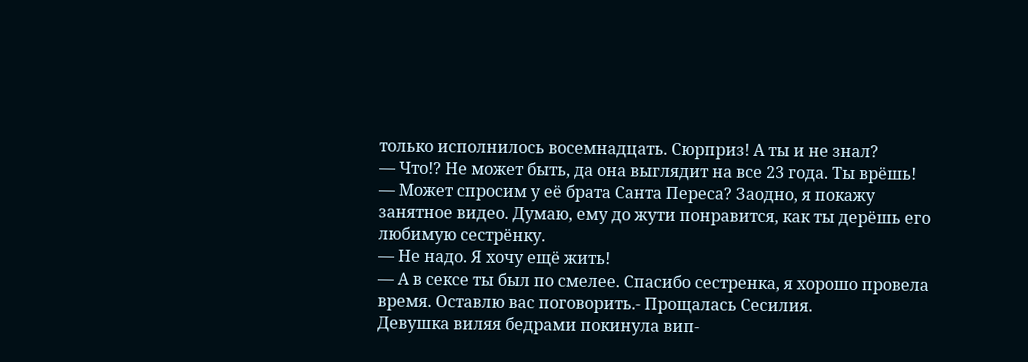только исполнилось восемнадцать. Сюрприз! А ты и не знал?
— Что!? Не может быть, да она выглядит на все 23 года. Ты врёшь!
— Может спросим у её брата Санта Переса? Заодно, я покажу занятное видео. Думаю, ему до жути понравится, как ты дерёшь его любимую сестрёнку.
— Не надо. Я хочу ещё жить!
— А в сексе ты был по смелее. Спасибо сестренка, я хорошо провела время. Оставлю вас поговорить.- Прощалась Сесилия.
Девушка виляя бедрами покинула вип-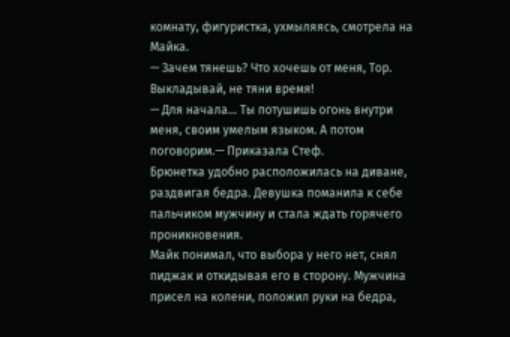комнату, фигуристка, ухмыляясь, смотрела на Майка.
— Зачем тянешь? Что хочешь от меня, Тор. Выкладывай, не тяни время!
— Для начала... Ты потушишь огонь внутри меня, своим умелым языком. А потом поговорим.— Приказала Стеф.
Брюнетка удобно расположилась на диване, раздвигая бедра. Девушка поманила к себе пальчиком мужчину и стала ждать горячего проникновения.
Майк понимал, что выбора у него нет, снял пиджак и откидывая его в сторону. Мужчина присел на колени, положил руки на бедра,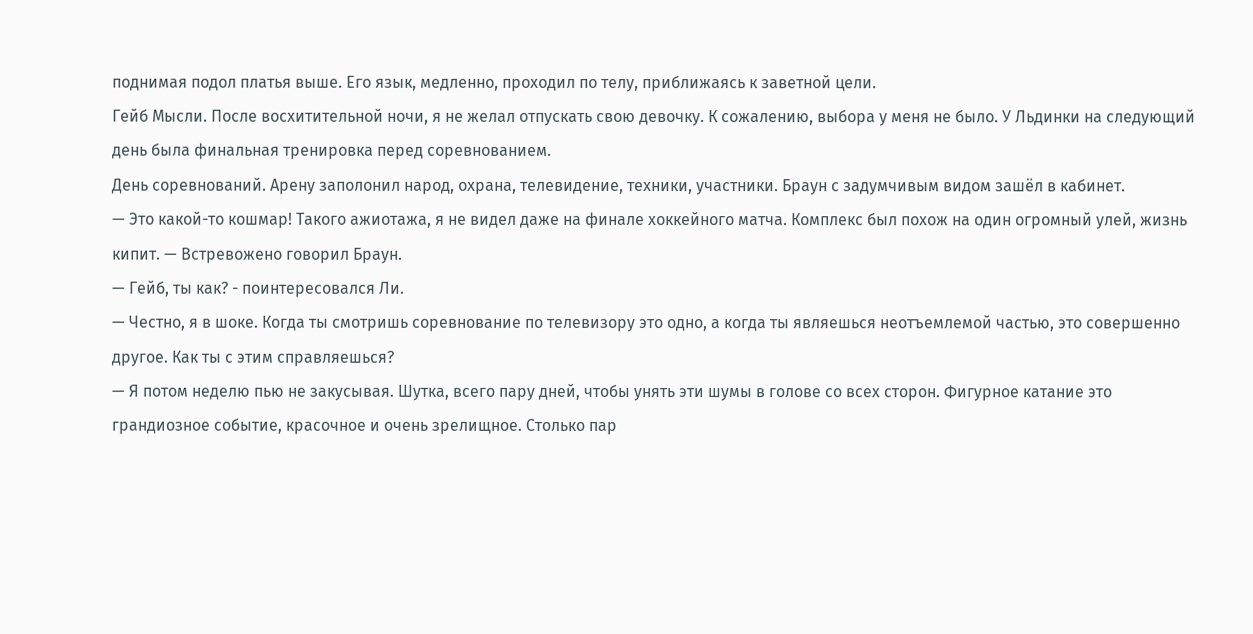поднимая подол платья выше. Его язык, медленно, проходил по телу, приближаясь к заветной цели.
Гейб Мысли. После восхитительной ночи, я не желал отпускать свою девочку. К сожалению, выбора у меня не было. У Льдинки на следующий день была финальная тренировка перед соревнованием.
День соревнований. Арену заполонил народ, охрана, телевидение, техники, участники. Браун с задумчивым видом зашёл в кабинет.
— Это какой-то кошмар! Такого ажиотажа, я не видел даже на финале хоккейного матча. Комплекс был похож на один огромный улей, жизнь кипит. — Встревожено говорил Браун.
— Гейб, ты как? - поинтересовался Ли.
— Честно, я в шоке. Когда ты смотришь соревнование по телевизору это одно, а когда ты являешься неотъемлемой частью, это совершенно другое. Как ты с этим справляешься?
— Я потом неделю пью не закусывая. Шутка, всего пару дней, чтобы унять эти шумы в голове со всех сторон. Фигурное катание это грандиозное событие, красочное и очень зрелищное. Столько пар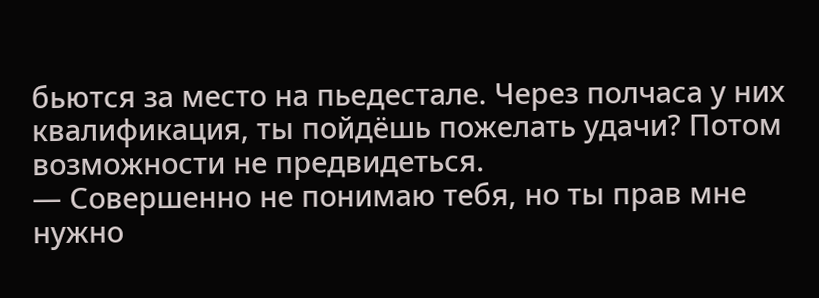бьются за место на пьедестале. Через полчаса у них квалификация, ты пойдёшь пожелать удачи? Потом возможности не предвидеться.
— Совершенно не понимаю тебя, но ты прав мне нужно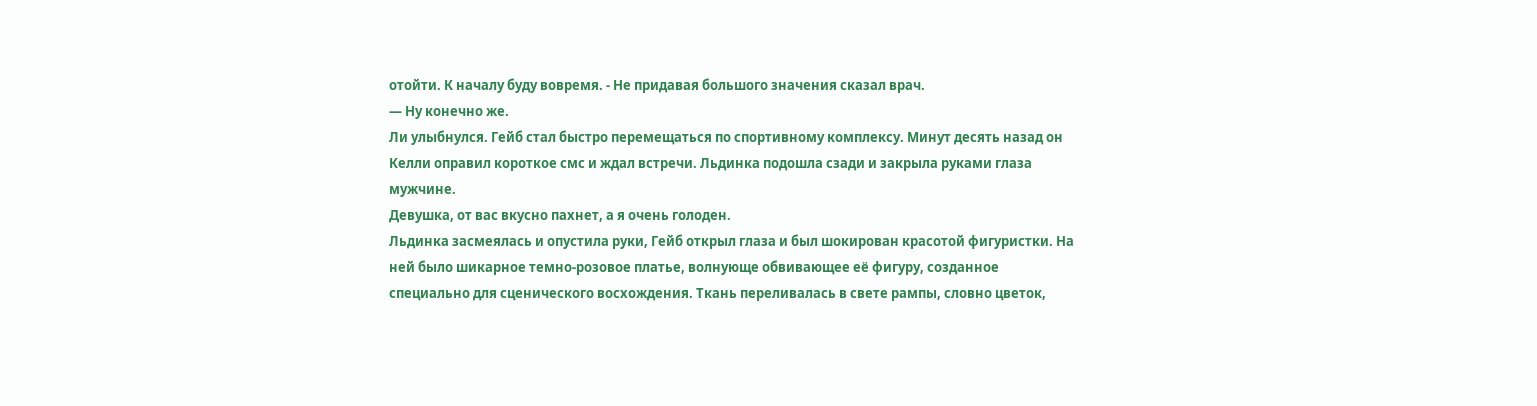отойти. К началу буду вовремя. - Не придавая большого значения сказал врач.
— Ну конечно же.
Ли улыбнулся. Гейб стал быстро перемещаться по спортивному комплексу. Минут десять назад он Келли оправил короткое смс и ждал встречи. Льдинка подошла сзади и закрыла руками глаза мужчине.
Девушка, от вас вкусно пахнет, а я очень голоден.
Льдинка засмеялась и опустила руки, Гейб открыл глаза и был шокирован красотой фигуристки. На ней было шикарное темно-розовое платье, волнующе обвивающее её фигуру, созданное специально для сценического восхождения. Ткань переливалась в свете рампы, словно цветок,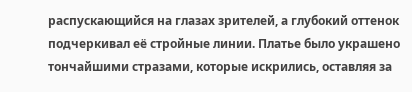распускающийся на глазах зрителей, а глубокий оттенок подчеркивал её стройные линии. Платье было украшено тончайшими стразами, которые искрились, оставляя за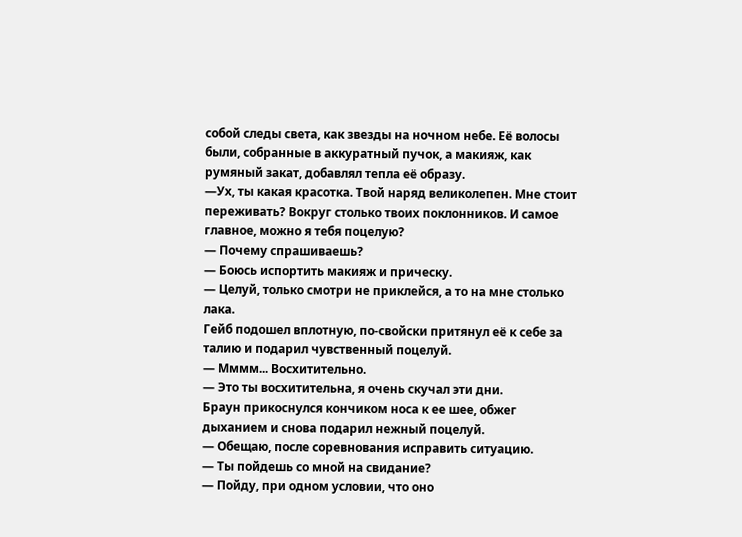собой следы света, как звезды на ночном небе. Её волосы были, собранные в аккуратный пучок, а макияж, как румяный закат, добавлял тепла её образу.
—Ух, ты какая красотка. Твой наряд великолепен. Мне стоит переживать? Вокруг столько твоих поклонников. И самое главное, можно я тебя поцелую?
— Почему спрашиваешь?
— Боюсь испортить макияж и прическу.
— Целуй, только смотри не приклейся, а то на мне столько лака.
Гейб подошел вплотную, по-свойски притянул её к себе за талию и подарил чувственный поцелуй.
— Мммм... Восхитительно.
— Это ты восхитительна, я очень скучал эти дни.
Браун прикоснулся кончиком носа к ее шее, обжег дыханием и снова подарил нежный поцелуй.
— Обещаю, после соревнования исправить ситуацию.
— Ты пойдешь со мной на свидание?
— Пойду, при одном условии, что оно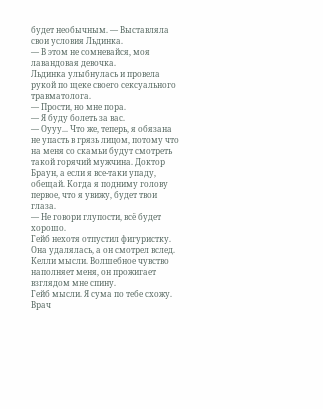будет необычным. — Выставляла свои условия Льдинка.
— В этом не сомневайся, моя лавандовая девочка.
Льдинка улыбнулась и провела рукой по щеке своего сексуального травматолога.
— Прости, но мне пора.
— Я буду болеть за вас.
— Оууу... Что же, теперь, я обязана не упасть в грязь лицом, потому что на меня со скамьи будут смотреть такой горячий мужчина. Доктор Браун, а если я все-таки упаду, обещай. Когда я подниму голову первое, что я увижу, будет твои глаза.
— Не говори глупости, всё будет хорошо.
Гейб нехотя отпустил фигуристку. Она удалялась, а он смотрел вслед.
Келли мысли. Волшебное чувство наполняет меня, он прожигает взглядом мне спину.
Гейб мысли. Я сума по тебе схожу.
Врач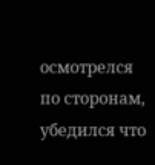осмотрелся по сторонам, убедился что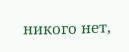никого нет,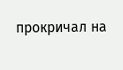прокричал на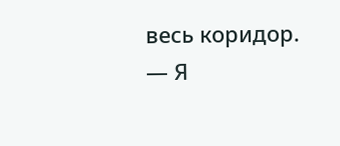весь коридор.
— Я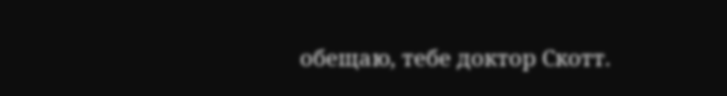обещаю, тебе доктор Скотт.